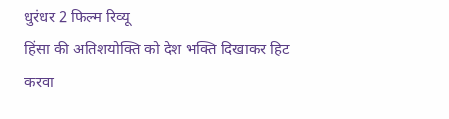धुरंधर 2 फिल्म रिव्यू
हिंसा की अतिशयोक्ति को देश भक्ति दिखाकर हिट करवा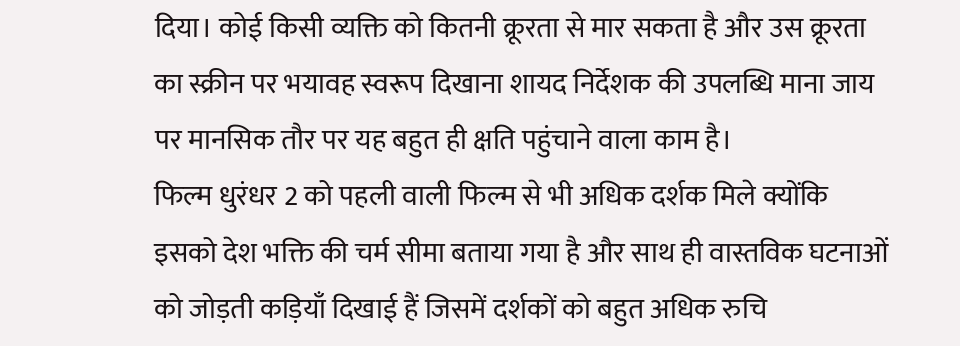दिया। कोई किसी व्यक्ति को कितनी क्रूरता से मार सकता है और उस क्रूरता का स्क्रीन पर भयावह स्वरूप दिखाना शायद निर्देशक की उपलब्धि माना जाय पर मानसिक तौर पर यह बहुत ही क्षति पहुंचाने वाला काम है।
फिल्म धुरंधर 2 को पहली वाली फिल्म से भी अधिक दर्शक मिले क्योंकि इसको देश भक्ति की चर्म सीमा बताया गया है और साथ ही वास्तविक घटनाओं को जोड़ती कड़ियाँ दिखाई हैं जिसमें दर्शकों को बहुत अधिक रुचि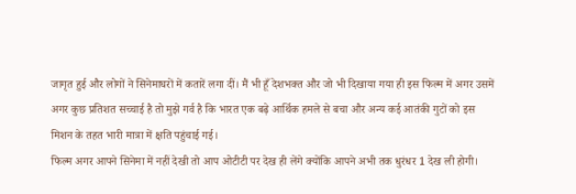जागृत हुई और लोगों ने सिनेमाघरों में कतारें लगा दीं। मैं भी हूँ देशभक्त और जो भी दिखाया गया ही इस फिल्म में अगर उसमें अगर कुछ प्रतिशत सच्चाई है तो मुझे गर्व है कि भारत एक बढ़े आर्थिक हमले से बचा और अन्य कई आतंकी गुटों को इस मिशन के तहत भारी मात्रा में क्षति पहुंचाई गई।
फिल्म अगर आपने सिनेमा में नहीं देखी तो आप ओटीटी पर देख ही लेंगे क्योंकि आपने अभी तक धुरंधर 1 देख ली होगी।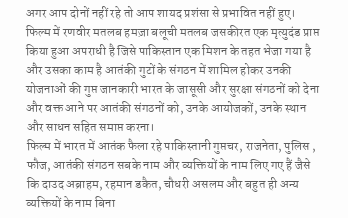अगर आप दोनों नहीं रहे तो आप शायद प्रशंसा से प्रभावित नहीं हुए।
फिल्म में रणवीर मतलब हमज़ा बलूची मतलब जसकीरत एक मृत्युदंड प्राप्त किया हुआ अपराधी है जिसे पाकिस्तान एक मिशन के तहत भेजा गया है और उसका काम है आतंकी गुटों के संगठन में शामिल होकर उनकी योजनाओं की गुप्त जानकारी भारत के जासूसी और सुरक्षा संगठनों को देना और वक्त आने पर आतंकी संगठनों को, उनके आयोजकों, उनके स्थान और साधन सहित समाप्त करना।
फिल्म में भारत में आतंक फैला रहे पाकिस्तानी गुप्तचर, राजनेता, पुलिस , फौज, आतंकी संगठन सबके नाम और व्यक्तियों के नाम लिए गए हैं जैसे कि दाउद अब्राहम, रहमान डकैत, चौधरी असलम और बहुत ही अन्य व्यक्तियों के नाम बिना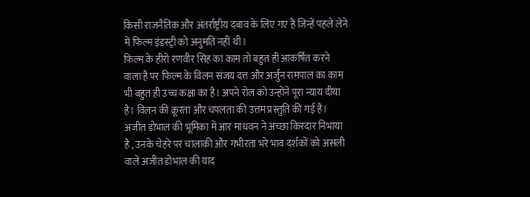किसी राजनैतिक और अंतर्राष्ट्रीय दबाव के लिए गए हैं जिन्हें पहले लेने में फिल्म इंडस्ट्री को अनुमति नहीं थी।
फिल्म के हीरो रणवीर सिंह का काम तो बहुत ही आकर्षित करने वाला है पर फिल्म के विलन संजय दत्त और अर्जुन रामपाल का काम भी बहुत ही उच्च कक्षा का है। अपने रोल को उन्होंने पूरा न्याय दीया है। विलन की क्रूरता और चपलता की उत्तम प्रस्तुति की गई है।
अजीत डोभाल की भूमिका में आर माधवन ने अच्छा किरदार निभाया है , उनके चेहरे पर चालाकी और गंभीरता भरे भाव दर्शकों को असली वाले अजीत डोभाल की याद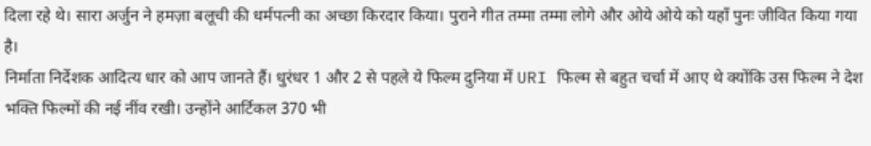दिला रहे थे। सारा अर्जुन ने हमज़ा बलूची की धर्मपत्नी का अच्छा किरदार किया। पुराने गीत तम्मा तम्मा लोगे और ओये ओये को यहाँ पुनः जीवित किया गया है।
निर्माता निर्देशक आदित्य धार को आप जानते हैं। धुरंधर 1 और 2 से पहले ये फिल्म दुनिया में URI फिल्म से बहुत चर्चा में आए थे क्योंकि उस फिल्म ने देश भक्ति फिल्मों की नई नींव रखी। उन्होंने आर्टिकल 370 भी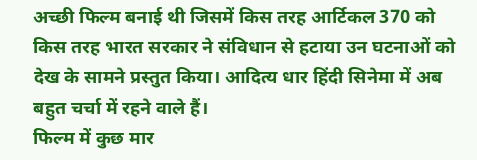अच्छी फिल्म बनाई थी जिसमें किस तरह आर्टिकल 370 को किस तरह भारत सरकार ने संविधान से हटाया उन घटनाओं को देख के सामने प्रस्तुत किया। आदित्य धार हिंदी सिनेमा में अब बहुत चर्चा में रहने वाले हैं।
फिल्म में कुछ मार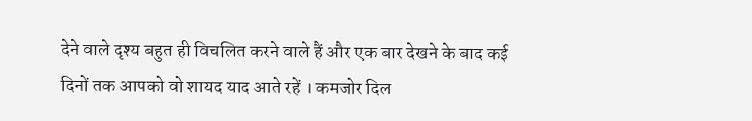देने वाले दृश्य बहुत ही विचलित करने वाले हैं और एक बार देखने के बाद कई दिनों तक आपको वो शायद याद आते रहें । कमजोर दिल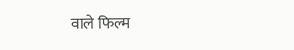वाले फिल्म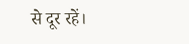से दूर रहें।